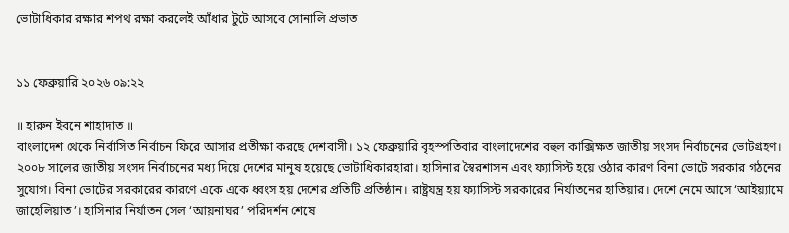ভোটাধিকার রক্ষার শপথ রক্ষা করলেই আঁধার টুটে আসবে সোনালি প্রভাত


১১ ফেব্রুয়ারি ২০২৬ ০৯:২২

॥ হারুন ইবনে শাহাদাত ॥
বাংলাদেশ থেকে নির্বাসিত নির্বাচন ফিরে আসার প্রতীক্ষা করছে দেশবাসী। ১২ ফেব্রুয়ারি বৃহস্পতিবার বাংলাদেশের বহুল কাক্সিক্ষত জাতীয় সংসদ নির্বাচনের ভোটগ্রহণ। ২০০৮ সালের জাতীয় সংসদ নির্বাচনের মধ্য দিয়ে দেশের মানুষ হয়েছে ভোটাধিকারহারা। হাসিনার স্বৈরশাসন এবং ফ্যাসিস্ট হয়ে ওঠার কারণ বিনা ভোটে সরকার গঠনের সুযোগ। বিনা ভোটের সরকারের কারণে একে একে ধ্বংস হয় দেশের প্রতিটি প্রতিষ্ঠান। রাষ্ট্রযন্ত্র হয় ফ্যাসিস্ট সরকারের নির্যাতনের হাতিয়ার। দেশে নেমে আসে ‘আইয়্যামে জাহেলিয়াত’। হাসিনার নির্যাতন সেল ‘আয়নাঘর’ পরিদর্শন শেষে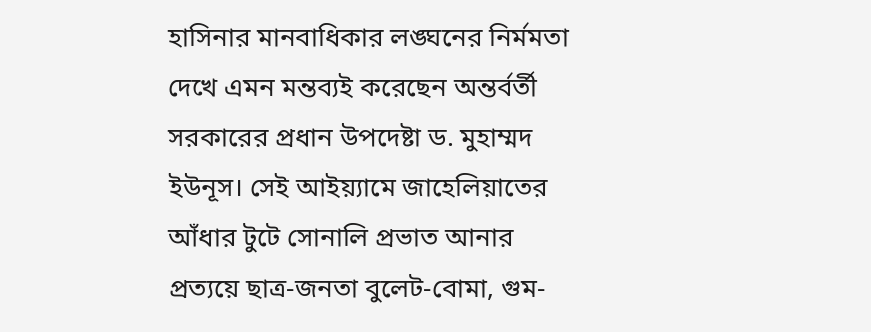হাসিনার মানবাধিকার লঙ্ঘনের নির্মমতা দেখে এমন মন্তব্যই করেছেন অন্তর্বর্তী সরকারের প্রধান উপদেষ্টা ড. মুহাম্মদ ইউনূস। সেই আইয়্যামে জাহেলিয়াতের আঁধার টুটে সোনালি প্রভাত আনার প্রত্যয়ে ছাত্র-জনতা বুলেট-বোমা, গুম-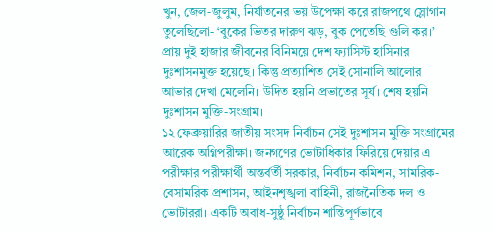খুন, জেল-জুলুম, নির্যাতনের ভয় উপেক্ষা করে রাজপথে স্লোগান তুলেছিলো- ‘বুকের ভিতর দারুণ ঝড়, বুক পেতেছি গুলি কর।’ প্রায় দুই হাজার জীবনের বিনিময়ে দেশ ফ্যাসিস্ট হাসিনার দুঃশাসনমুক্ত হয়েছে। কিন্তু প্রত্যাশিত সেই সোনালি আলোর আভার দেখা মেলেনি। উদিত হয়নি প্রভাতের সূর্য। শেষ হয়নি দুঃশাসন মুক্তি-সংগ্রাম।
১২ ফেব্রুয়ারির জাতীয় সংসদ নির্বাচন সেই দুঃশাসন মুক্তি সংগ্রামের আরেক অগ্নিপরীক্ষা। জনগণের ভোটাধিকার ফিরিয়ে দেয়ার এ পরীক্ষার পরীক্ষার্থী অন্তর্বর্তী সরকার, নির্বাচন কমিশন, সামরিক-বেসামরিক প্রশাসন, আইনশৃঙ্খলা বাহিনী, রাজনৈতিক দল ও ভোটাররা। একটি অবাধ-সুষ্ঠু নির্বাচন শান্তিপূর্ণভাবে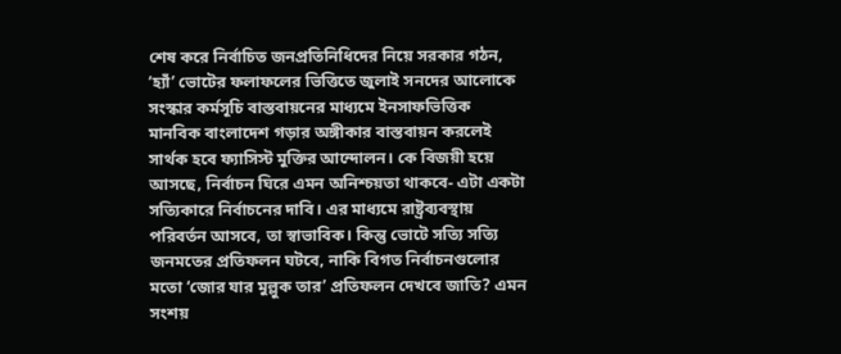শেষ করে নির্বাচিত জনপ্রতিনিধিদের নিয়ে সরকার গঠন, ‘হ্যাঁ’ ভোটের ফলাফলের ভিত্তিতে জুলাই সনদের আলোকে সংস্কার কর্মসূচি বাস্তবায়নের মাধ্যমে ইনসাফভিত্তিক মানবিক বাংলাদেশ গড়ার অঙ্গীকার বাস্তবায়ন করলেই সার্থক হবে ফ্যাসিস্ট মুক্তির আন্দোলন। কে বিজয়ী হয়ে আসছে, নির্বাচন ঘিরে এমন অনিশ্চয়তা থাকবে- এটা একটা সত্যিকারে নির্বাচনের দাবি। এর মাধ্যমে রাষ্ট্রব্যবস্থায় পরিবর্তন আসবে, তা স্বাভাবিক। কিন্তু ভোটে সত্যি সত্যি জনমতের প্রতিফলন ঘটবে, নাকি বিগত নির্বাচনগুলোর মতো ‘জোর যার মুল্লুক তার’ প্রতিফলন দেখবে জাতি? এমন সংশয়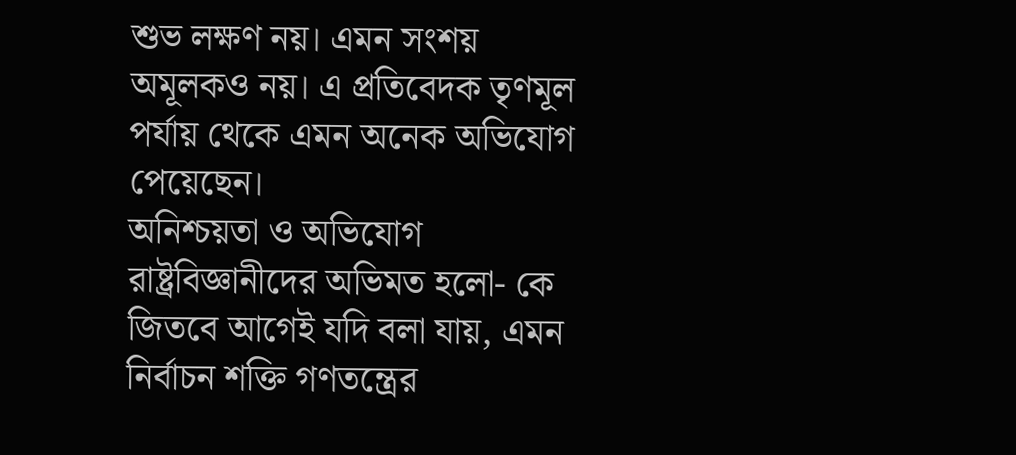শুভ লক্ষণ নয়। এমন সংশয় অমূলকও নয়। এ প্রতিবেদক তৃণমূল পর্যায় থেকে এমন অনেক অভিযোগ পেয়েছেন।
অনিশ্চয়তা ও অভিযোগ
রাষ্ট্রবিজ্ঞানীদের অভিমত হলো- কে জিতবে আগেই যদি বলা যায়, এমন নির্বাচন শক্তি গণতন্ত্রের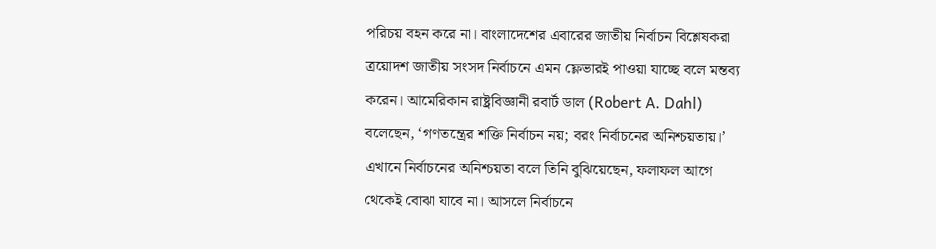পরিচয় বহন করে না। বাংলাদেশের এবারের জাতীয় নির্বাচন বিশ্লেষকরা ত্রয়োদশ জাতীয় সংসদ নির্বাচনে এমন ফ্লেভারই পাওয়া যাচ্ছে বলে মন্তব্য করেন। আমেরিকান রাষ্ট্রবিজ্ঞানী রবার্ট ডাল (Robert A. Dahl) বলেছেন, ‘গণতন্ত্রের শক্তি নির্বাচন নয়; বরং নির্বাচনের অনিশ্চয়তায়।’ এখানে নির্বাচনের অনিশ্চয়তা বলে তিনি বুঝিয়েছেন, ফলাফল আগে থেকেই বোঝা যাবে না। আসলে নির্বাচনে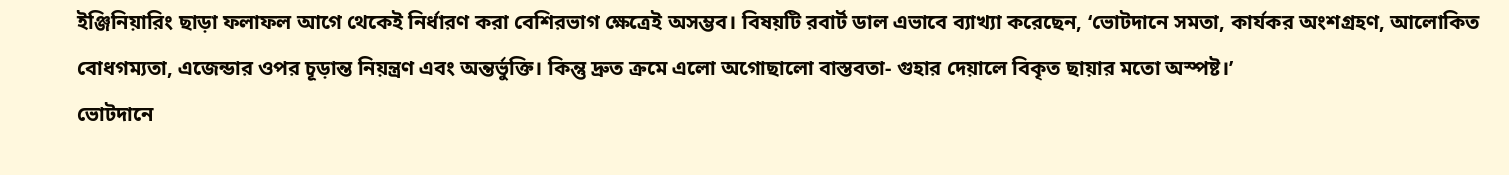ইঞ্জিনিয়ারিং ছাড়া ফলাফল আগে থেকেই নির্ধারণ করা বেশিরভাগ ক্ষেত্রেই অসম্ভব। বিষয়টি রবার্ট ডাল এভাবে ব্যাখ্যা করেছেন, ‘ভোটদানে সমতা, কার্যকর অংশগ্রহণ, আলোকিত বোধগম্যতা, এজেন্ডার ওপর চূড়ান্ত নিয়ন্ত্রণ এবং অন্তর্ভুক্তি। কিন্তু দ্রুত ক্রমে এলো অগোছালো বাস্তবতা- গুহার দেয়ালে বিকৃত ছায়ার মতো অস্পষ্ট।’
ভোটদানে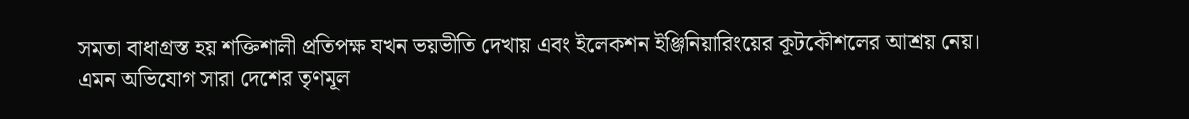সমতা বাধাগ্রস্ত হয় শক্তিশালী প্রতিপক্ষ যখন ভয়ভীতি দেখায় এবং ইলেকশন ইঞ্জিনিয়ারিংয়ের কূটকৌশলের আশ্রয় নেয়।
এমন অভিযোগ সারা দেশের তৃণমূল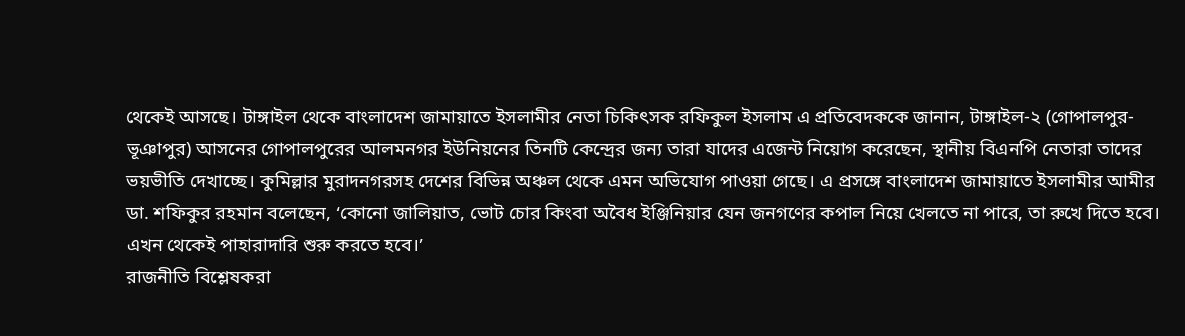থেকেই আসছে। টাঙ্গাইল থেকে বাংলাদেশ জামায়াতে ইসলামীর নেতা চিকিৎসক রফিকুল ইসলাম এ প্রতিবেদককে জানান, টাঙ্গাইল-২ (গোপালপুর-ভূঞাপুর) আসনের গোপালপুরের আলমনগর ইউনিয়নের তিনটি কেন্দ্রের জন্য তারা যাদের এজেন্ট নিয়োগ করেছেন, স্থানীয় বিএনপি নেতারা তাদের ভয়ভীতি দেখাচ্ছে। কুমিল্লার মুরাদনগরসহ দেশের বিভিন্ন অঞ্চল থেকে এমন অভিযোগ পাওয়া গেছে। এ প্রসঙ্গে বাংলাদেশ জামায়াতে ইসলামীর আমীর ডা. শফিকুর রহমান বলেছেন, ‘কোনো জালিয়াত, ভোট চোর কিংবা অবৈধ ইঞ্জিনিয়ার যেন জনগণের কপাল নিয়ে খেলতে না পারে, তা রুখে দিতে হবে। এখন থেকেই পাহারাদারি শুরু করতে হবে।’
রাজনীতি বিশ্লেষকরা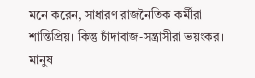মনে করেন, সাধারণ রাজনৈতিক কর্মীরা শান্তিপ্রিয়। কিন্তু চাঁদাবাজ-সন্ত্রাসীরা ভয়ংকর। মানুষ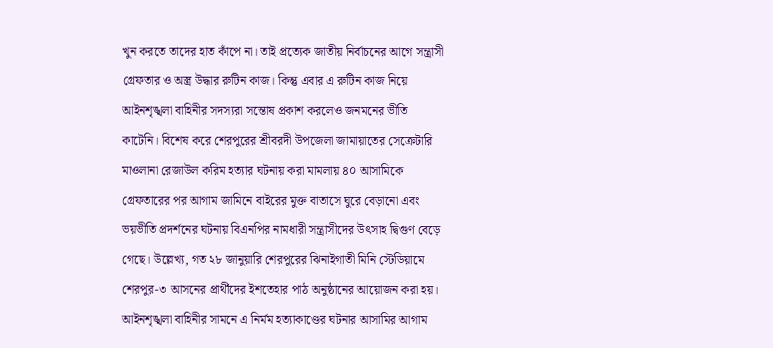খুন করতে তাদের হাত কাঁপে না। তাই প্রত্যেক জাতীয় নির্বাচনের আগে সন্ত্রাসী গ্রেফতার ও অস্ত্র উদ্ধার রুটিন কাজ। কিন্তু এবার এ রুটিন কাজ নিয়ে আইনশৃঙ্খলা বাহিনীর সদস্যরা সন্তোষ প্রকাশ করলেও জনমনের ভীতি কাটেনি। বিশেষ করে শেরপুরের শ্রীবরদী উপজেলা জামায়াতের সেক্রেটারি মাওলানা রেজাউল করিম হত্যার ঘটনায় করা মামলায় ৪০ আসামিকে গ্রেফতারের পর আগাম জামিনে বাইরের মুক্ত বাতাসে ঘুরে বেড়ানো এবং ভয়ভীতি প্রদর্শনের ঘটনায় বিএনপির নামধারী সন্ত্রাসীদের উৎসাহ দ্বিগুণ বেড়ে গেছে। উল্লেখ্য, গত ২৮ জানুয়ারি শেরপুরের ঝিনাইগাতী মিনি স্টেডিয়ামে শেরপুর-৩ আসনের প্রার্থীদের ইশতেহার পাঠ অনুষ্ঠানের আয়োজন করা হয়। আইনশৃঙ্খলা বাহিনীর সামনে এ নির্মম হত্যাকাণ্ডের ঘটনার আসামির আগাম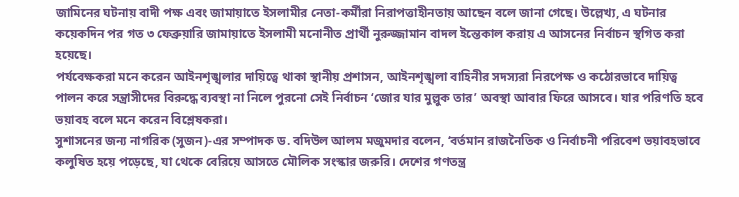জামিনের ঘটনায় বাদী পক্ষ এবং জামায়াতে ইসলামীর নেতা-কর্মীরা নিরাপত্তাহীনতায় আছেন বলে জানা গেছে। উল্লেখ্য, এ ঘটনার কয়েকদিন পর গত ৩ ফেব্রুয়ারি জামায়াতে ইসলামী মনোনীত প্রার্থী নুরুজ্জামান বাদল ইন্তেকাল করায় এ আসনের নির্বাচন স্থগিত করা হয়েছে।
পর্যবেক্ষকরা মনে করেন আইনশৃঙ্খলার দায়িত্বে থাকা স্থানীয় প্রশাসন, আইনশৃঙ্খলা বাহিনীর সদস্যরা নিরপেক্ষ ও কঠোরভাবে দায়িত্ব পালন করে সন্ত্রাসীদের বিরুদ্ধে ব্যবস্থা না নিলে পুরনো সেই নির্বাচন ‘জোর যার মুল্লুক তার’ অবস্থা আবার ফিরে আসবে। যার পরিণতি হবে ভয়াবহ বলে মনে করেন বিশ্লেষকরা।
সুশাসনের জন্য নাগরিক (সুজন)-এর সম্পাদক ড. বদিউল আলম মজুমদার বলেন, ‘বর্তমান রাজনৈতিক ও নির্বাচনী পরিবেশ ভয়াবহভাবে কলুষিত হয়ে পড়েছে, যা থেকে বেরিয়ে আসতে মৌলিক সংস্কার জরুরি। দেশের গণতন্ত্র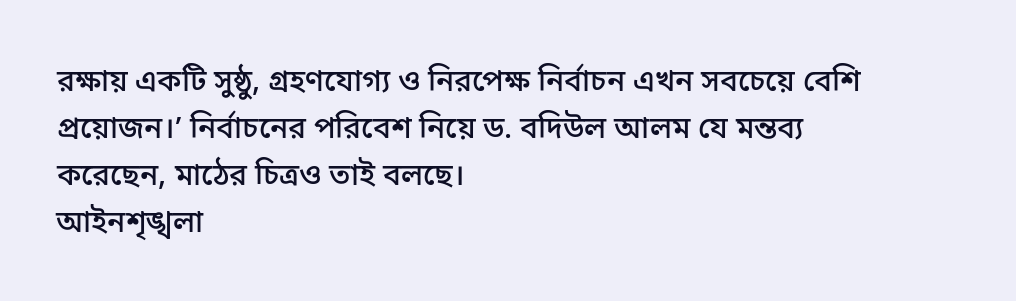রক্ষায় একটি সুষ্ঠু, গ্রহণযোগ্য ও নিরপেক্ষ নির্বাচন এখন সবচেয়ে বেশি প্রয়োজন।’ নির্বাচনের পরিবেশ নিয়ে ড. বদিউল আলম যে মন্তব্য করেছেন, মাঠের চিত্রও তাই বলছে।
আইনশৃঙ্খলা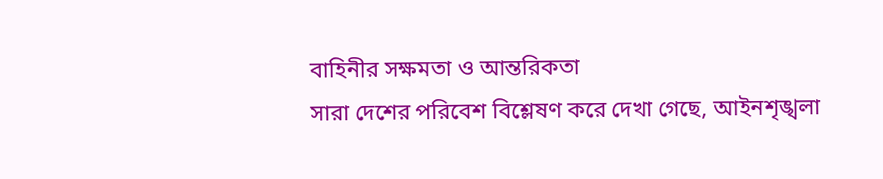বাহিনীর সক্ষমতা ও আন্তরিকতা
সারা দেশের পরিবেশ বিশ্লেষণ করে দেখা গেছে, আইনশৃঙ্খলা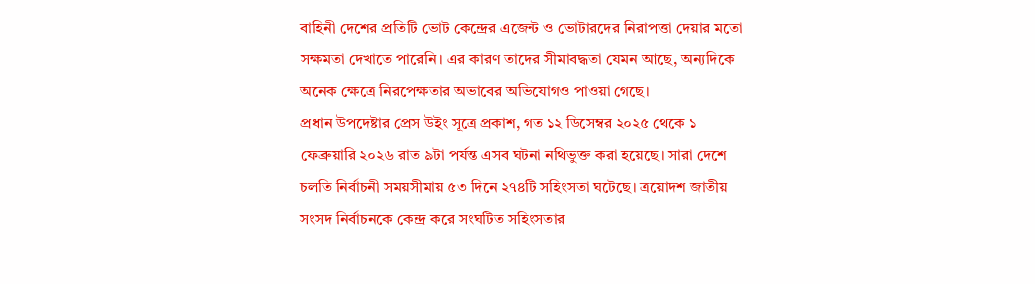বাহিনী দেশের প্রতিটি ভোট কেন্দ্রের এজেন্ট ও ভোটারদের নিরাপত্তা দেয়ার মতো সক্ষমতা দেখাতে পারেনি। এর কারণ তাদের সীমাবদ্ধতা যেমন আছে, অন্যদিকে অনেক ক্ষেত্রে নিরপেক্ষতার অভাবের অভিযোগও পাওয়া গেছে।
প্রধান উপদেষ্টার প্রেস উইং সূত্রে প্রকাশ, গত ১২ ডিসেম্বর ২০২৫ থেকে ১ ফেব্রুয়ারি ২০২৬ রাত ৯টা পর্যন্ত এসব ঘটনা নথিভুক্ত করা হয়েছে। সারা দেশে চলতি নির্বাচনী সময়সীমায় ৫৩ দিনে ২৭৪টি সহিংসতা ঘটেছে। ত্রয়োদশ জাতীয় সংসদ নির্বাচনকে কেন্দ্র করে সংঘটিত সহিংসতার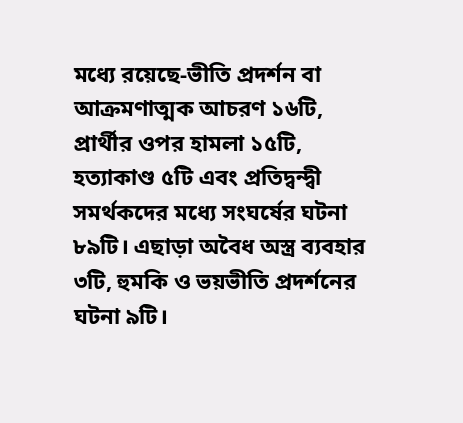মধ্যে রয়েছে-ভীতি প্রদর্শন বা আক্রমণাত্মক আচরণ ১৬টি, প্রার্থীর ওপর হামলা ১৫টি, হত্যাকাণ্ড ৫টি এবং প্রতিদ্বন্দ্বী সমর্থকদের মধ্যে সংঘর্ষের ঘটনা ৮৯টি। এছাড়া অবৈধ অস্ত্র ব্যবহার ৩টি, হুমকি ও ভয়ভীতি প্রদর্শনের ঘটনা ৯টি।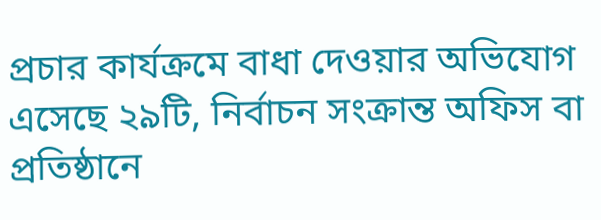প্রচার কার্যক্রমে বাধা দেওয়ার অভিযোগ এসেছে ২৯টি, নির্বাচন সংক্রান্ত অফিস বা প্রতিষ্ঠানে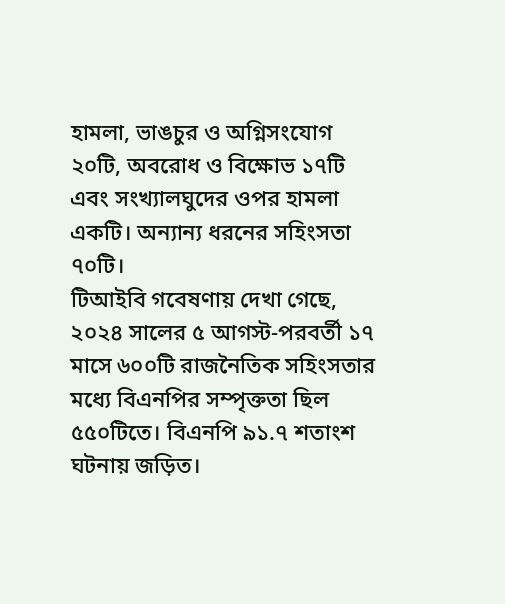হামলা, ভাঙচুর ও অগ্নিসংযোগ ২০টি, অবরোধ ও বিক্ষোভ ১৭টি এবং সংখ্যালঘুদের ওপর হামলা একটি। অন্যান্য ধরনের সহিংসতা ৭০টি।
টিআইবি গবেষণায় দেখা গেছে, ২০২৪ সালের ৫ আগস্ট-পরবর্তী ১৭ মাসে ৬০০টি রাজনৈতিক সহিংসতার মধ্যে বিএনপির সম্পৃক্ততা ছিল ৫৫০টিতে। বিএনপি ৯১.৭ শতাংশ ঘটনায় জড়িত।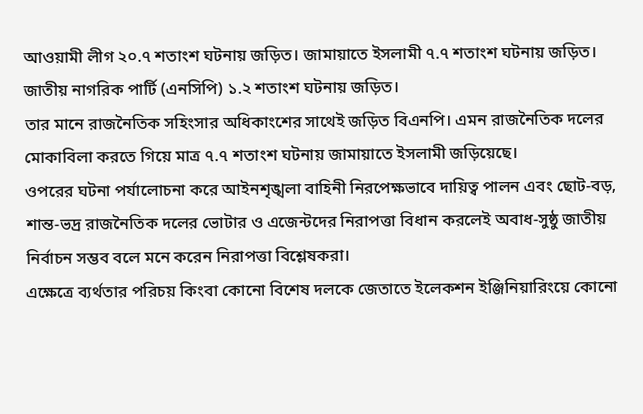আওয়ামী লীগ ২০.৭ শতাংশ ঘটনায় জড়িত। জামায়াতে ইসলামী ৭.৭ শতাংশ ঘটনায় জড়িত। জাতীয় নাগরিক পার্টি (এনসিপি) ১.২ শতাংশ ঘটনায় জড়িত।
তার মানে রাজনৈতিক সহিংসার অধিকাংশের সাথেই জড়িত বিএনপি। এমন রাজনৈতিক দলের মোকাবিলা করতে গিয়ে মাত্র ৭.৭ শতাংশ ঘটনায় জামায়াতে ইসলামী জড়িয়েছে।
ওপরের ঘটনা পর্যালোচনা করে আইনশৃঙ্খলা বাহিনী নিরপেক্ষভাবে দায়িত্ব পালন এবং ছোট-বড়, শান্ত-ভদ্র রাজনৈতিক দলের ভোটার ও এজেন্টদের নিরাপত্তা বিধান করলেই অবাধ-সুষ্ঠু জাতীয় নির্বাচন সম্ভব বলে মনে করেন নিরাপত্তা বিশ্লেষকরা।
এক্ষেত্রে ব্যর্থতার পরিচয় কিংবা কোনো বিশেষ দলকে জেতাতে ইলেকশন ইঞ্জিনিয়ারিংয়ে কোনো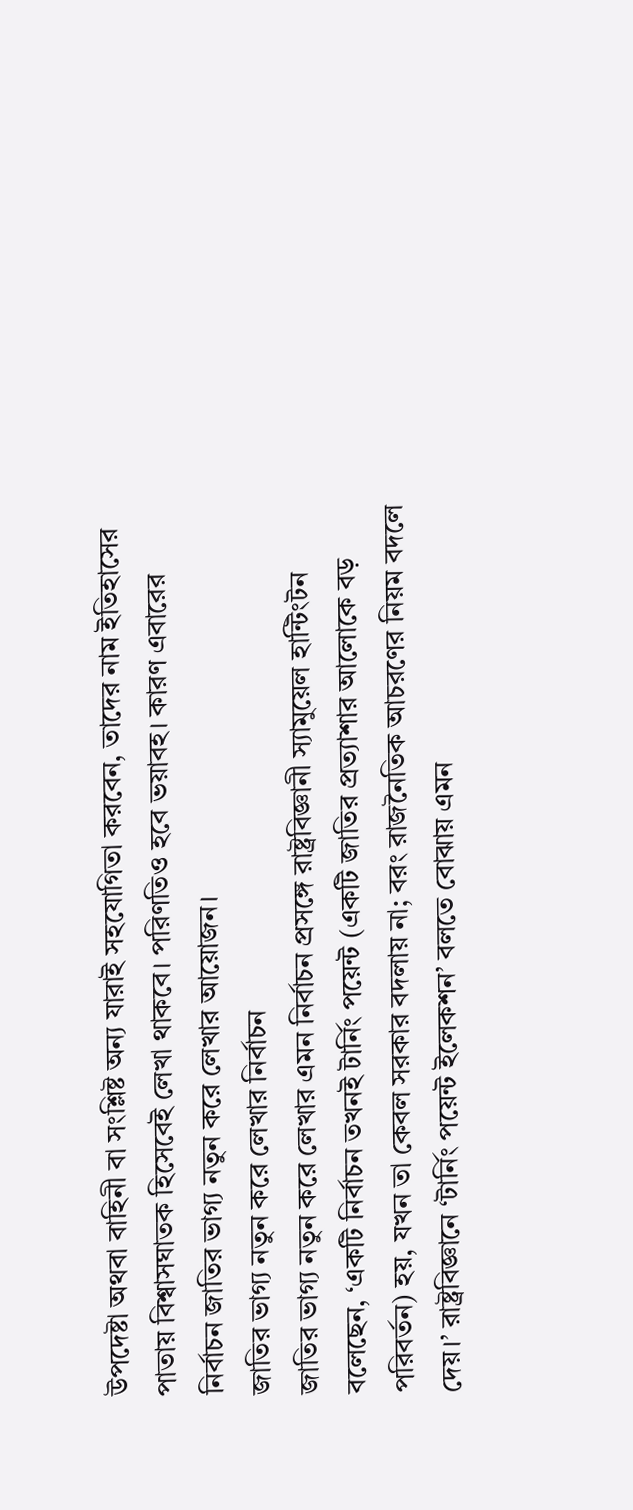উপদেষ্টা অথবা বাহিনী বা সংশ্লিষ্ট অন্য যারাই সহযোগিতা করবেন, তাদের নাম ইতিহাসের পাতায় বিশ্বাসঘাতক হিসেবেই লেখা থাকবে। পরিণতিও হবে ভয়াবহ। কারণ এবারের নির্বাচন জাতির ভাগ্য নতুন করে লেখার আয়োজন।
জাতির ভাগ্য নতুন করে লেখার নির্বাচন
জাতির ভাগ্য নতুন করে লেখার এমন নির্বাচন প্রসঙ্গে রাষ্ট্রবিজ্ঞানী স্যামুয়েল হান্টিংটন বলেছেন, ‘একটি নির্বাচন তখনই টার্নিং পয়েন্ট (একটি জাতির প্রত্যাশার আলোকে বড় পরিবর্তন) হয়, যখন তা কেবল সরকার বদলায় না; বরং রাজনৈতিক আচরণের নিয়ম বদলে দেয়।’ রাষ্ট্রবিজ্ঞানে ‘টার্নিং পয়েন্ট ইলেকশন’ বলতে বোঝায় এমন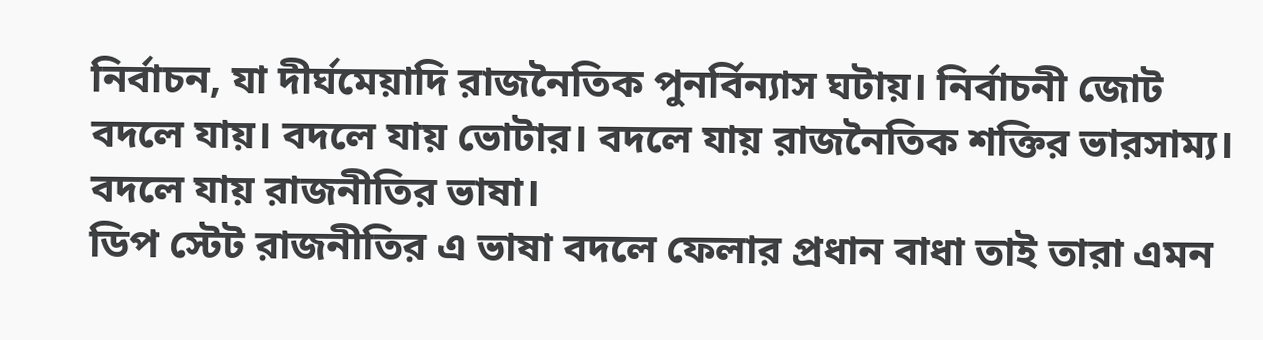নির্বাচন, যা দীর্ঘমেয়াদি রাজনৈতিক পুনর্বিন্যাস ঘটায়। নির্বাচনী জোট বদলে যায়। বদলে যায় ভোটার। বদলে যায় রাজনৈতিক শক্তির ভারসাম্য। বদলে যায় রাজনীতির ভাষা।
ডিপ স্টেট রাজনীতির এ ভাষা বদলে ফেলার প্রধান বাধা তাই তারা এমন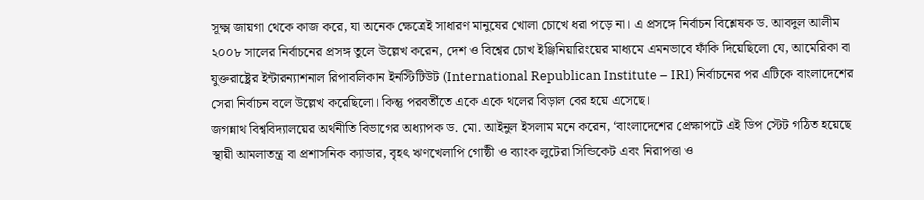সূক্ষ্ম জায়গা থেকে কাজ করে, যা অনেক ক্ষেত্রেই সাধারণ মানুষের খোলা চোখে ধরা পড়ে না। এ প্রসঙ্গে নির্বাচন বিশ্লেষক ড. আবদুল আলীম ২০০৮ সালের নির্বাচনের প্রসঙ্গ তুলে উল্লেখ করেন, দেশ ও বিশ্বের চোখ ইঞ্জিনিয়ারিংয়ের মাধ্যমে এমনভাবে ফাঁকি দিয়েছিলো যে, আমেরিকা বা যুক্তরাষ্ট্রের ইন্টারন্যাশনাল রিপাবলিকান ইনস্টিটিউট (International Republican Institute – IRI) নির্বাচনের পর এটিকে বাংলাদেশের সেরা নির্বাচন বলে উল্লেখ করেছিলো। কিন্তু পরবর্তীতে একে একে থলের বিড়াল বের হয়ে এসেছে।
জগন্নাথ বিশ্ববিদ্যালয়ের অর্থনীতি বিভাগের অধ্যাপক ড. মো. আইনুল ইসলাম মনে করেন, ‘বাংলাদেশের প্রেক্ষাপটে এই ডিপ স্টেট গঠিত হয়েছে স্থায়ী আমলাতন্ত্র বা প্রশাসনিক ক্যাডার, বৃহৎ ঋণখেলাপি গোষ্ঠী ও ব্যাংক লুটেরা সিন্ডিকেট এবং নিরাপত্তা ও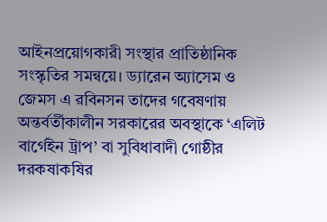আইনপ্রয়োগকারী সংস্থার প্রাতিষ্ঠানিক সংস্কৃতির সমন্বয়ে। ড্যারেন অ্যাসেম ও জেমস এ রবিনসন তাদের গবেষণায় অন্তর্বর্তীকালীন সরকারের অবস্থাকে ‘এলিট বার্গেইন ট্রাপ’ বা সুবিধাবাদী গোষ্ঠীর দরকষাকষির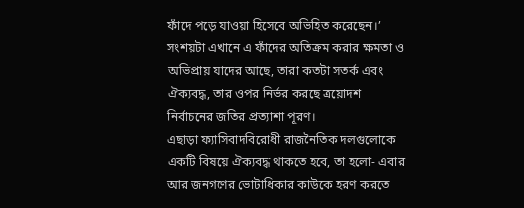ফাঁদে পড়ে যাওয়া হিসেবে অভিহিত করেছেন।’
সংশয়টা এখানে এ ফাঁদের অতিক্রম করার ক্ষমতা ও অভিপ্রায় যাদের আছে, তারা কতটা সতর্ক এবং ঐক্যবদ্ধ, তার ওপর নির্ভর করছে ত্রয়োদশ নির্বাচনের জতির প্রত্যাশা পূরণ।
এছাড়া ফ্যাসিবাদবিরোধী রাজনৈতিক দলগুলোকে একটি বিষয়ে ঐক্যবদ্ধ থাকতে হবে, তা হলো- এবার আর জনগণের ভোটাধিকার কাউকে হরণ করতে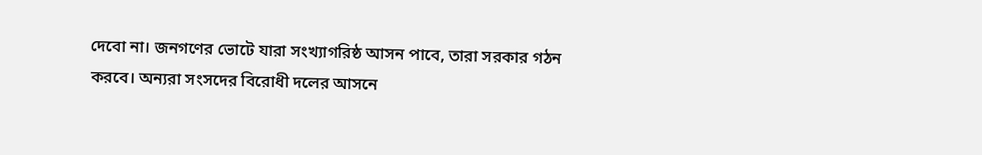দেবো না। জনগণের ভোটে যারা সংখ্যাগরিষ্ঠ আসন পাবে, তারা সরকার গঠন করবে। অন্যরা সংসদের বিরোধী দলের আসনে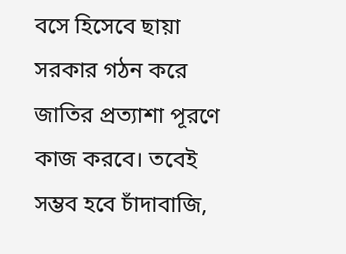বসে হিসেবে ছায়া সরকার গঠন করে জাতির প্রত্যাশা পূরণে কাজ করবে। তবেই সম্ভব হবে চাঁদাবাজি,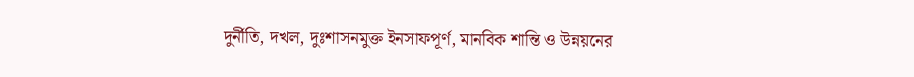দুর্নীতি, দখল, দুঃশাসনমুক্ত ইনসাফপূর্ণ, মানবিক শান্তি ও উন্নয়নের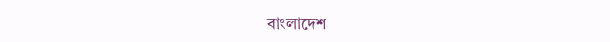বাংলাদেশ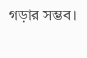গড়ার সম্ভব।